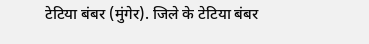टेटिया बंबर (मुंगेर). जिले के टेटिया बंबर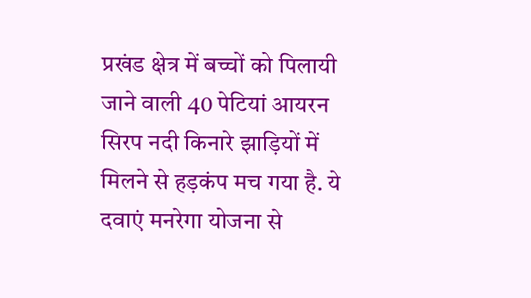प्रखंड क्षेत्र में बच्चों को पिलायी जाने वाली 40 पेटियां आयरन सिरप नदी किनारे झाड़ियों में मिलने से हड़कंप मच गया है. ये दवाएं मनरेगा योजना से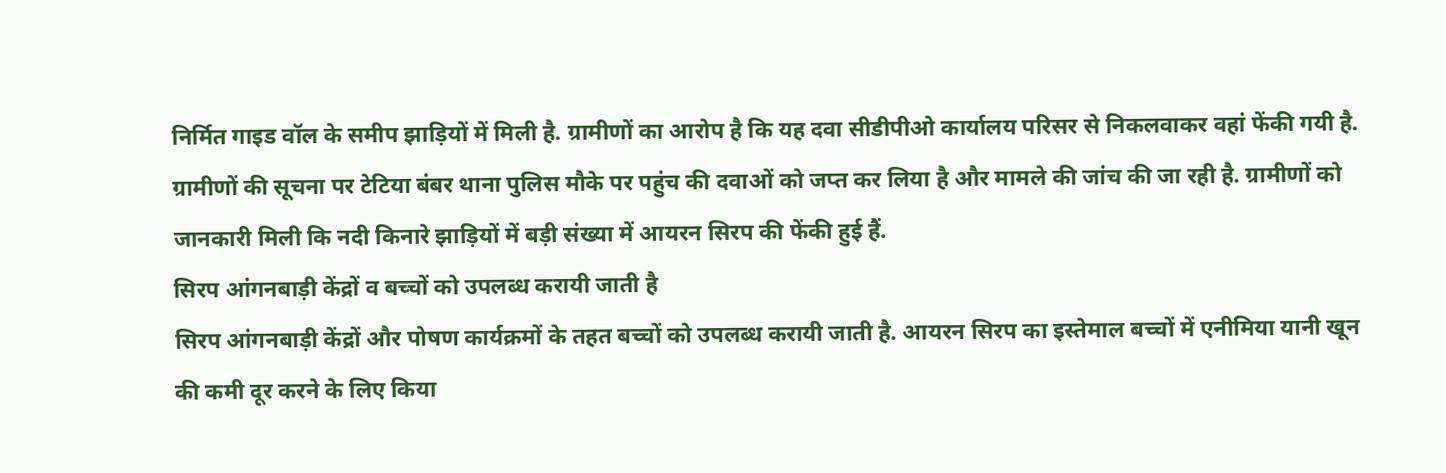निर्मित गाइड वॉल के समीप झाड़ियों में मिली है. ग्रामीणों का आरोप है कि यह दवा सीडीपीओ कार्यालय परिसर से निकलवाकर वहां फेंकी गयी है. ग्रामीणों की सूचना पर टेटिया बंबर थाना पुलिस मौके पर पहुंच की दवाओं को जप्त कर लिया है और मामले की जांच की जा रही है. ग्रामीणों को जानकारी मिली कि नदी किनारे झाड़ियों में बड़ी संख्या में आयरन सिरप की फेंकी हुई हैं.
सिरप आंगनबाड़ी केंद्रों व बच्चों को उपलब्ध करायी जाती है
सिरप आंगनबाड़ी केंद्रों और पोषण कार्यक्रमों के तहत बच्चों को उपलब्ध करायी जाती है. आयरन सिरप का इस्तेमाल बच्चों में एनीमिया यानी खून की कमी दूर करने के लिए किया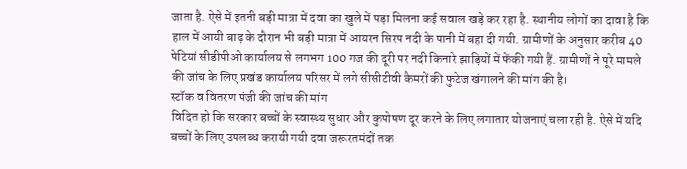जाता है. ऐसे में इतनी बड़ी मात्रा में दवा का खुले में पड़ा मिलना कई सवाल खड़े कर रहा है. स्थानीय लोगों का दावा है कि हाल में आयी बाढ़ के दौरान भी बड़ी मात्रा में आयरन सिरप नदी के पानी में बहा दी गयी. ग्रामीणों के अनुसार करीब 40 पेटियां सीडीपीओ कार्यालय से लगभग 100 गज की दूरी पर नदी किनारे झाड़ियों में फेंकी गयी हैं. ग्रामीणों ने पूरे मामले की जांच के लिए प्रखंड कार्यालय परिसर में लगे सीसीटीवी कैमरों की फुटेज खंगालने की मांग की है।
स्टॉक व वितरण पंजी की जांच की मांग
विदित हो कि सरकार बच्चों के स्वास्थ्य सुधार और कुपोषण दूर करने के लिए लगातार योजनाएं चला रही है. ऐसे में यदि बच्चों के लिए उपलब्ध करायी गयी दवा जरूरतमंदों तक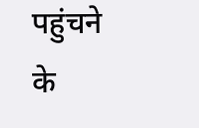पहुंचने के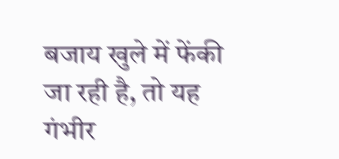बजाय खुले में फेंकी जा रही है, तो यह गंभीर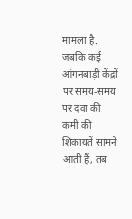मामला है. जबकि कई आंगनबाड़ी केंद्रों पर समय-समय पर दवा की कमी की शिकायतें सामने आती हैं, तब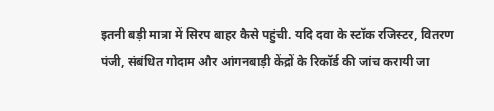इतनी बड़ी मात्रा में सिरप बाहर कैसे पहुंची. यदि दवा के स्टॉक रजिस्टर, वितरण पंजी, संबंधित गोदाम और आंगनबाड़ी केंद्रों के रिकॉर्ड की जांच करायी जा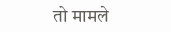तो मामले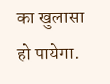का खुलासा हो पायेगा.